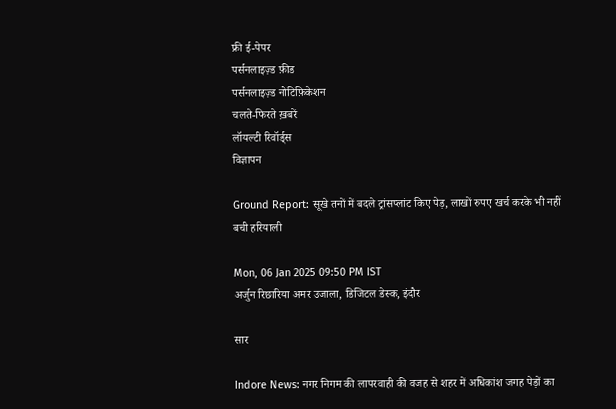फ्री ई-पेपर
पर्सनलाइज़्ड फ़ीड
पर्सनलाइज़्ड नोटिफ़िकेशन
चलते-फिरते ख़बरें
लॉयल्टी रिवॉर्ड्स
विज्ञापन

Ground Report: सूखे तनों में बदले ट्रांसप्लांट किए पेड़, लाखों रुपए खर्च करके भी नहीं बची हरियाली

Mon, 06 Jan 2025 09:50 PM IST
अर्जुन रिछारिया अमर उजाला, डिजिटल डेस्क, इंदौर

सार

Indore News: नगर निगम की लापरवाही की वजह से शहर में अधिकांश जगह पेड़ों का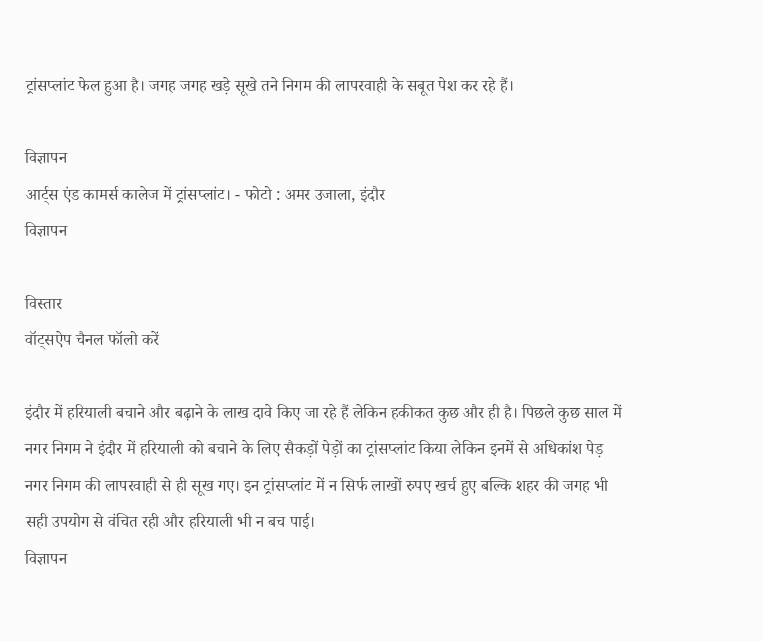ट्रांसप्लांट फेल हुआ है। जगह जगह खड़े सूखे तने निगम की लापरवाही के सबूत पेश कर रहे हैं।

विज्ञापन
आर्ट्स एंड कामर्स कालेज में ट्रांसप्लांट। - फोटो : अमर उजाला, इंदौर
विज्ञापन

विस्तार
वॉट्सऐप चैनल फॉलो करें

इंदौर में हरियाली बचाने और बढ़ाने के लाख दावे किए जा रहे हैं लेकिन हकीकत कुछ और ही है। पिछले कुछ साल में नगर निगम ने इंदौर में हरियाली को बचाने के लिए सैकड़ों पेड़ों का ट्रांसप्लांट किया लेकिन इनमें से अधिकांश पेड़ नगर निगम की लापरवाही से ही सूख गए। इन ट्रांसप्लांट में न सिर्फ लाखों रुपए खर्च हुए बल्कि शहर की जगह भी सही उपयोग से वंचित रही और हरियाली भी न बच पाई।
विज्ञापन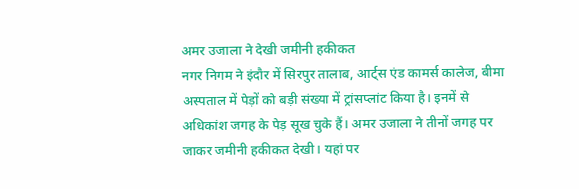अमर उजाला ने देखी जमीनी हकीकत
नगर निगम ने इंदौर में सिरपुर तालाब, आर्ट्स एंड कामर्स कालेज, बीमा अस्पताल में पेड़ों को बड़ी संख्या में ट्रांसप्लांट किया है। इनमें से अधिकांश जगह के पेड़ सूख चुके हैं। अमर उजाला ने तीनों जगह पर जाकर जमीनी हकीकत देखी। यहां पर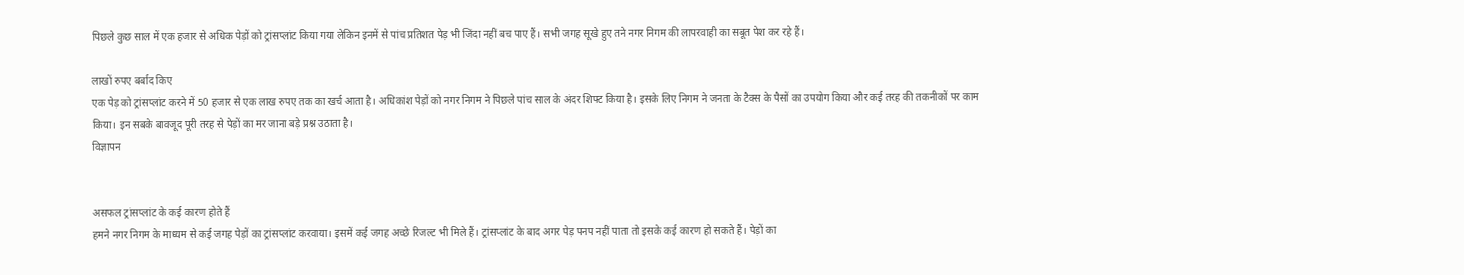पिछले कुछ साल में एक हजार से अधिक पेड़ों को ट्रांसप्लांट किया गया लेकिन इनमें से पांच प्रतिशत पेड़ भी जिंदा नहीं बच पाए हैं। सभी जगह सूखे हुए तने नगर निगम की लापरवाही का सबूत पेश कर रहे हैं।

लाखों रुपए बर्बाद किए
एक पेड़ को ट्रांसप्लांट करने में 50 हजार से एक लाख रुपए तक का खर्च आता है। अधिकांश पेड़ों को नगर निगम ने पिछले पांच साल के अंदर शिफ्ट किया है। इसके लिए निगम ने जनता के टैक्स के पैसों का उपयोग किया और कई तरह की तकनीकों पर काम किया। इन सबके बावजूद पूरी तरह से पेड़ों का मर जाना बड़े प्रश्न उठाता है।
विज्ञापन


असफल ट्रांसप्लांट के कई कारण होते हैं
हमने नगर निगम के माध्यम से कई जगह पेड़ों का ट्रांसप्लांट करवाया। इसमें कई जगह अच्छे रिजल्ट भी मिले हैं। ट्रांसप्लांट के बाद अगर पेड़ पनप नहीं पाता तो इसके कई कारण हो सकते हैं। पेड़ों का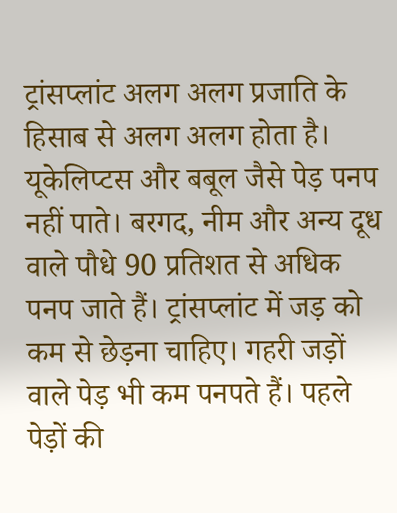ट्रांसप्लांट अलग अलग प्रजाति के हिसाब से अलग अलग होता है। यूकेलिप्टस और बबूल जैसे पेड़ पनप नहीं पाते। बरगद, नीम और अन्य दूध वाले पौधे 90 प्रतिशत से अधिक पनप जाते हैं। ट्रांसप्लांट में जड़ को कम से छेड़ना चाहिए। गहरी जड़ों वाले पेड़ भी कम पनपते हैं। पहले पेड़ों की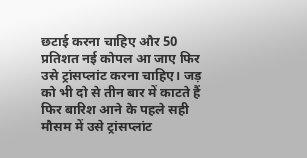छटाई करना चाहिए और 50 प्रतिशत नई कोपल आ जाए फिर उसे ट्रांसप्लांट करना चाहिए। जड़ को भी दो से तीन बार में काटते हैं फिर बारिश आने के पहले सही मौसम में उसे ट्रांसप्लांट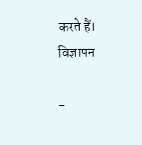करते हैं।
विज्ञापन

-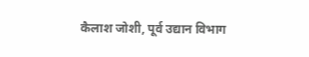कैलाश जोशी, पूर्व उद्यान विभाग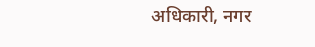अधिकारी, नगर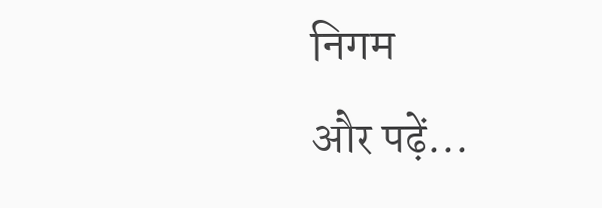निगम
और पढ़ें...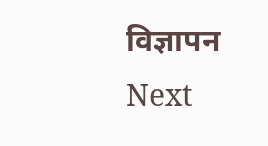विज्ञापन
Next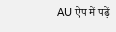AU ऐप में पढ़ें